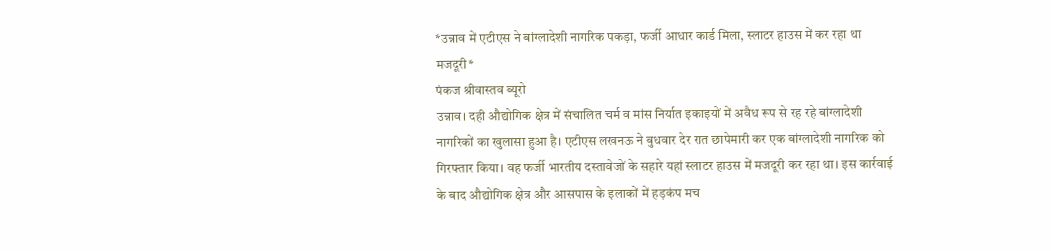*उन्नाव में एटीएस ने बांग्लादेशी नागरिक पकड़ा, फर्जी आधार कार्ड मिला, स्लाटर हाउस में कर रहा था मजदूरी*
पंकज श्रीवास्तव ब्यूरो
उन्नाव। दही औद्योगिक क्षेत्र में संचालित चर्म व मांस निर्यात इकाइयों में अवैध रूप से रह रहे बांग्लादेशी नागरिकों का खुलासा हुआ है। एटीएस लखनऊ ने बुधवार देर रात छापेमारी कर एक बांग्लादेशी नागरिक को गिरफ्तार किया। वह फर्जी भारतीय दस्तावेजों के सहारे यहां स्लाटर हाउस में मजदूरी कर रहा था। इस कार्रवाई के बाद औद्योगिक क्षेत्र और आसपास के इलाकों में हड़कंप मच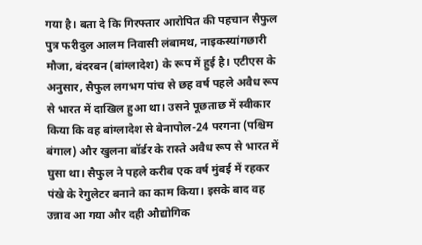गया है। बता दे कि गिरफ्तार आरोपित की पहचान सैफुल पुत्र फरीदुल आलम निवासी लंबामथ, नाइकस्यांगछारी मौजा, बंदरबन (बांग्लादेश) के रूप में हुई है। एटीएस के अनुसार, सैफुल लगभग पांच से छह वर्ष पहले अवैध रूप से भारत में दाखिल हुआ था। उसने पूछताछ में स्वीकार किया कि वह बांग्लादेश से बेनापोल-24 परगना (पश्चिम बंगाल) और खुलना बॉर्डर के रास्ते अवैध रूप से भारत में घुसा था। सैफुल ने पहले करीब एक वर्ष मुंबई में रहकर पंखे के रेगुलेटर बनाने का काम किया। इसके बाद वह उन्नाव आ गया और दही औद्योगिक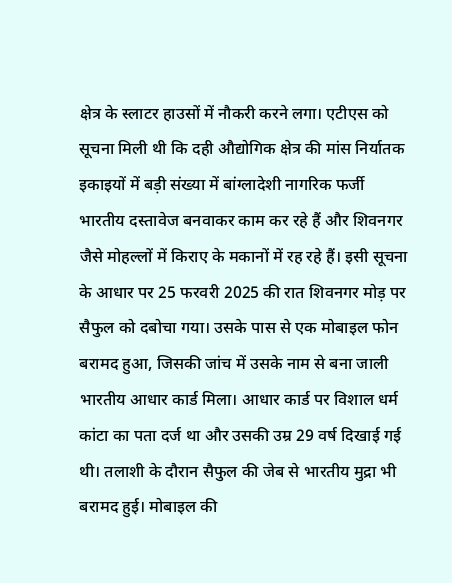क्षेत्र के स्लाटर हाउसों में नौकरी करने लगा। एटीएस को सूचना मिली थी कि दही औद्योगिक क्षेत्र की मांस निर्यातक इकाइयों में बड़ी संख्या में बांग्लादेशी नागरिक फर्जी भारतीय दस्तावेज बनवाकर काम कर रहे हैं और शिवनगर जैसे मोहल्लों में किराए के मकानों में रह रहे हैं। इसी सूचना के आधार पर 25 फरवरी 2025 की रात शिवनगर मोड़ पर सैफुल को दबोचा गया। उसके पास से एक मोबाइल फोन बरामद हुआ, जिसकी जांच में उसके नाम से बना जाली भारतीय आधार कार्ड मिला। आधार कार्ड पर विशाल धर्म कांटा का पता दर्ज था और उसकी उम्र 29 वर्ष दिखाई गई थी। तलाशी के दौरान सैफुल की जेब से भारतीय मुद्रा भी बरामद हुई। मोबाइल की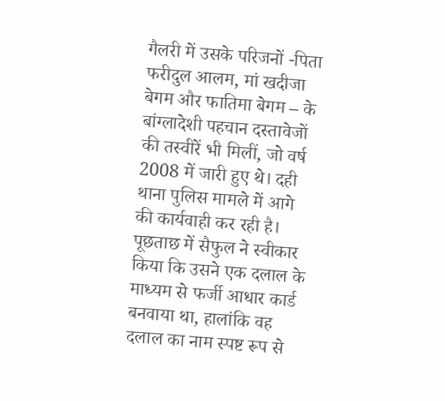गैलरी में उसके परिजनों -पिता फरीदुल आलम, मां खदीजा बेगम और फातिमा बेगम – के बांग्लादेशी पहचान दस्तावेजों की तस्वीरें भी मिलीं, जो वर्ष 2008 में जारी हुए थे। दही थाना पुलिस मामले में आगे की कार्यवाही कर रही है। पूछताछ में सैफुल ने स्वीकार किया कि उसने एक दलाल के माध्यम से फर्जी आधार कार्ड बनवाया था, हालांकि वह दलाल का नाम स्पष्ट रूप से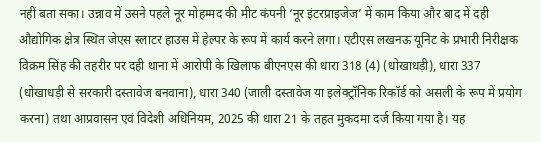नहीं बता सका। उन्नाव में उसने पहले नूर मोहम्मद की मीट कंपनी ‘नूर इंटरप्राइजेज’ में काम किया और बाद में दही औद्योगिक क्षेत्र स्थित जेएस स्लाटर हाउस में हेल्पर के रूप में कार्य करने लगा। एटीएस लखनऊ यूनिट के प्रभारी निरीक्षक विक्रम सिंह की तहरीर पर दही थाना में आरोपी के खिलाफ बीएनएस की धारा 318 (4) (धोखाधड़ी), धारा 337 (धोखाधड़ी से सरकारी दस्तावेज बनवाना), धारा 340 (जाली दस्तावेज या इलेक्ट्रॉनिक रिकॉर्ड को असली के रूप में प्रयोग करना) तथा आप्रवासन एवं विदेशी अधिनियम, 2025 की धारा 21 के तहत मुकदमा दर्ज किया गया है। यह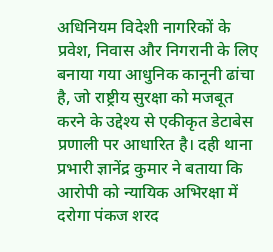अधिनियम विदेशी नागरिकों के प्रवेश, निवास और निगरानी के लिए बनाया गया आधुनिक कानूनी ढांचा है, जो राष्ट्रीय सुरक्षा को मजबूत करने के उद्देश्य से एकीकृत डेटाबेस प्रणाली पर आधारित है। दही थाना प्रभारी ज्ञानेंद्र कुमार ने बताया कि आरोपी को न्यायिक अभिरक्षा में दरोगा पंकज शरद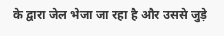के द्वारा जेल भेजा जा रहा है और उससे जुड़े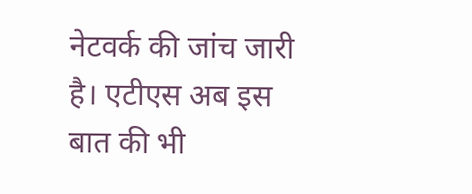नेटवर्क की जांच जारी है। एटीएस अब इस बात की भी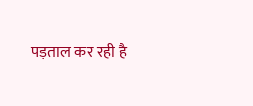पड़ताल कर रही है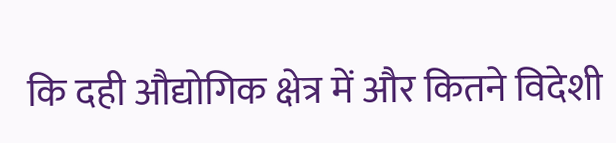कि दही औद्योगिक क्षेत्र में और कितने विदेशी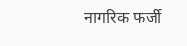नागरिक फर्जी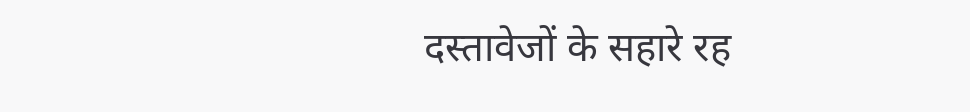दस्तावेजों के सहारे रह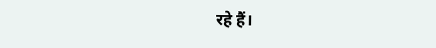रहे हैं।